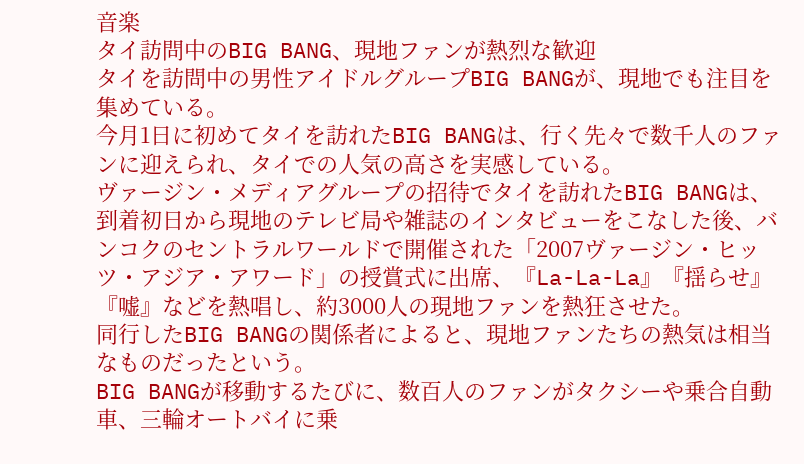音楽
タイ訪問中のBIG BANG、現地ファンが熱烈な歓迎
タイを訪問中の男性アイドルグループBIG BANGが、現地でも注目を集めている。
今月1日に初めてタイを訪れたBIG BANGは、行く先々で数千人のファンに迎えられ、タイでの人気の高さを実感している。
ヴァージン・メディアグループの招待でタイを訪れたBIG BANGは、到着初日から現地のテレビ局や雑誌のインタビューをこなした後、バンコクのセントラルワールドで開催された「2007ヴァージン・ヒッツ・アジア・アワード」の授賞式に出席、『La-La-La』『揺らせ』『嘘』などを熱唱し、約3000人の現地ファンを熱狂させた。
同行したBIG BANGの関係者によると、現地ファンたちの熱気は相当なものだったという。
BIG BANGが移動するたびに、数百人のファンがタクシーや乗合自動車、三輪オートバイに乗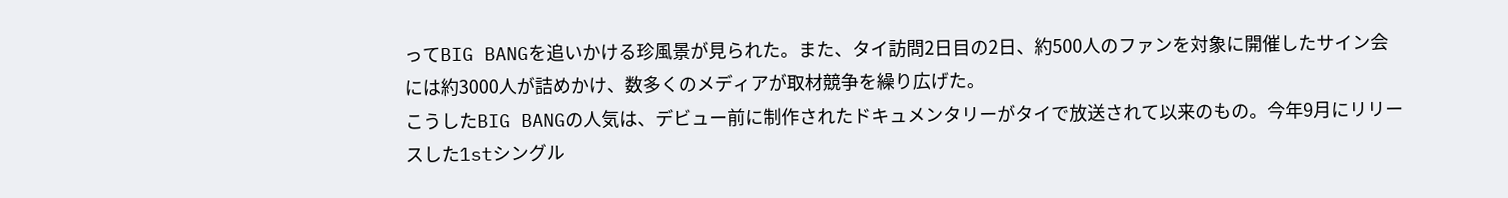ってBIG BANGを追いかける珍風景が見られた。また、タイ訪問2日目の2日、約500人のファンを対象に開催したサイン会には約3000人が詰めかけ、数多くのメディアが取材競争を繰り広げた。
こうしたBIG BANGの人気は、デビュー前に制作されたドキュメンタリーがタイで放送されて以来のもの。今年9月にリリースした1stシングル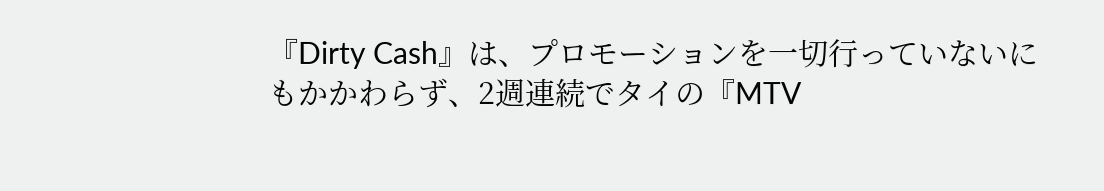『Dirty Cash』は、プロモーションを一切行っていないにもかかわらず、2週連続でタイの『MTV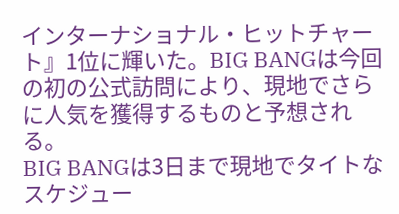インターナショナル・ヒットチャート』1位に輝いた。BIG BANGは今回の初の公式訪問により、現地でさらに人気を獲得するものと予想される。
BIG BANGは3日まで現地でタイトなスケジュー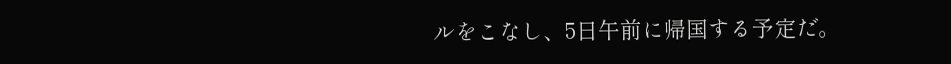ルをこなし、5日午前に帰国する予定だ。